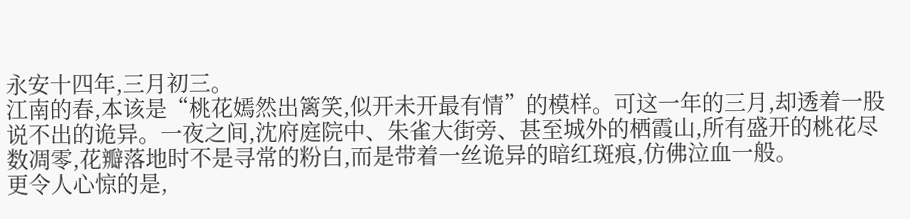永安十四年,三月初三。
江南的春,本该是“桃花嫣然出篱笑,似开未开最有情”的模样。可这一年的三月,却透着一股说不出的诡异。一夜之间,沈府庭院中、朱雀大街旁、甚至城外的栖霞山,所有盛开的桃花尽数凋零,花瓣落地时不是寻常的粉白,而是带着一丝诡异的暗红斑痕,仿佛泣血一般。
更令人心惊的是,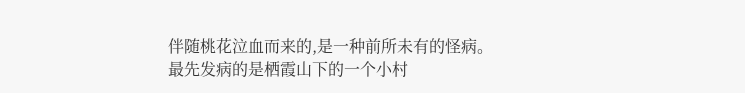伴随桃花泣血而来的,是一种前所未有的怪病。
最先发病的是栖霞山下的一个小村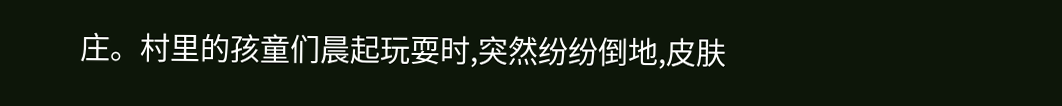庄。村里的孩童们晨起玩耍时,突然纷纷倒地,皮肤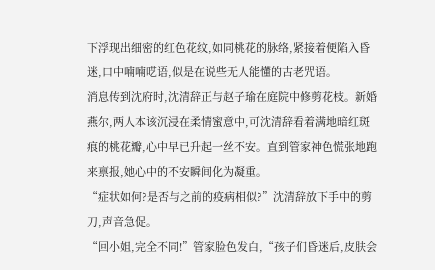下浮现出细密的红色花纹,如同桃花的脉络,紧接着便陷入昏迷,口中喃喃呓语,似是在说些无人能懂的古老咒语。
消息传到沈府时,沈清辞正与赵子瑜在庭院中修剪花枝。新婚燕尔,两人本该沉浸在柔情蜜意中,可沈清辞看着满地暗红斑痕的桃花瓣,心中早已升起一丝不安。直到管家神色慌张地跑来禀报,她心中的不安瞬间化为凝重。
“症状如何?是否与之前的疫病相似?”沈清辞放下手中的剪刀,声音急促。
“回小姐,完全不同!”管家脸色发白,“孩子们昏迷后,皮肤会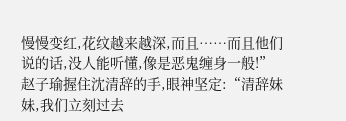慢慢变红,花纹越来越深,而且……而且他们说的话,没人能听懂,像是恶鬼缠身一般!”
赵子瑜握住沈清辞的手,眼神坚定:“清辞妹妹,我们立刻过去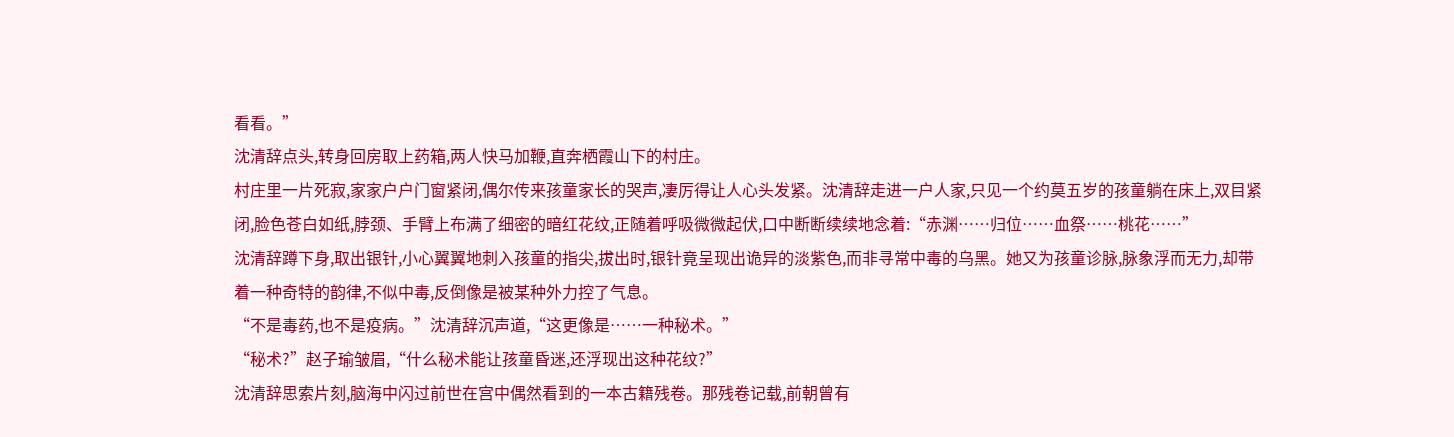看看。”
沈清辞点头,转身回房取上药箱,两人快马加鞭,直奔栖霞山下的村庄。
村庄里一片死寂,家家户户门窗紧闭,偶尔传来孩童家长的哭声,凄厉得让人心头发紧。沈清辞走进一户人家,只见一个约莫五岁的孩童躺在床上,双目紧闭,脸色苍白如纸,脖颈、手臂上布满了细密的暗红花纹,正随着呼吸微微起伏,口中断断续续地念着:“赤渊……归位……血祭……桃花……”
沈清辞蹲下身,取出银针,小心翼翼地刺入孩童的指尖,拔出时,银针竟呈现出诡异的淡紫色,而非寻常中毒的乌黑。她又为孩童诊脉,脉象浮而无力,却带着一种奇特的韵律,不似中毒,反倒像是被某种外力控了气息。
“不是毒药,也不是疫病。”沈清辞沉声道,“这更像是……一种秘术。”
“秘术?”赵子瑜皱眉,“什么秘术能让孩童昏迷,还浮现出这种花纹?”
沈清辞思索片刻,脑海中闪过前世在宫中偶然看到的一本古籍残卷。那残卷记载,前朝曾有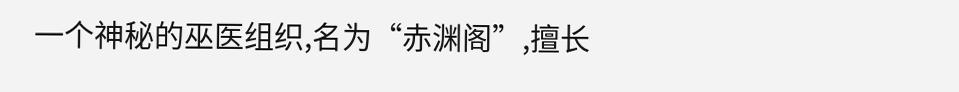一个神秘的巫医组织,名为“赤渊阁”,擅长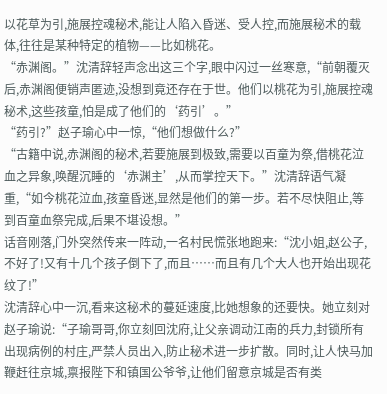以花草为引,施展控魂秘术,能让人陷入昏迷、受人控,而施展秘术的载体,往往是某种特定的植物——比如桃花。
“赤渊阁。”沈清辞轻声念出这三个字,眼中闪过一丝寒意,“前朝覆灭后,赤渊阁便销声匿迹,没想到竟还存在于世。他们以桃花为引,施展控魂秘术,这些孩童,怕是成了他们的‘药引’。”
“药引?”赵子瑜心中一惊,“他们想做什么?”
“古籍中说,赤渊阁的秘术,若要施展到极致,需要以百童为祭,借桃花泣血之异象,唤醒沉睡的‘赤渊主’,从而掌控天下。”沈清辞语气凝重,“如今桃花泣血,孩童昏迷,显然是他们的第一步。若不尽快阻止,等到百童血祭完成,后果不堪设想。”
话音刚落,门外突然传来一阵动,一名村民慌张地跑来:“沈小姐,赵公子,不好了!又有十几个孩子倒下了,而且……而且有几个大人也开始出现花纹了!”
沈清辞心中一沉,看来这秘术的蔓延速度,比她想象的还要快。她立刻对赵子瑜说:“子瑜哥哥,你立刻回沈府,让父亲调动江南的兵力,封锁所有出现病例的村庄,严禁人员出入,防止秘术进一步扩散。同时,让人快马加鞭赶往京城,禀报陛下和镇国公爷爷,让他们留意京城是否有类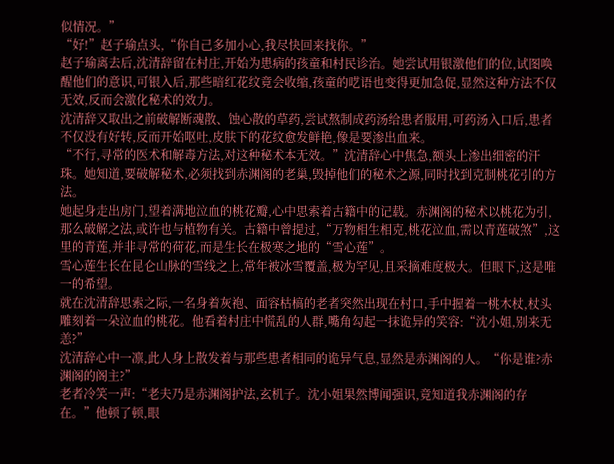似情况。”
“好!”赵子瑜点头,“你自己多加小心,我尽快回来找你。”
赵子瑜离去后,沈清辞留在村庄,开始为患病的孩童和村民诊治。她尝试用银激他们的位,试图唤醒他们的意识,可银入后,那些暗红花纹竟会收缩,孩童的呓语也变得更加急促,显然这种方法不仅无效,反而会激化秘术的效力。
沈清辞又取出之前破解断魂散、蚀心散的草药,尝试熬制成药汤给患者服用,可药汤入口后,患者不仅没有好转,反而开始呕吐,皮肤下的花纹愈发鲜艳,像是要渗出血来。
“不行,寻常的医术和解毒方法,对这种秘术本无效。”沈清辞心中焦急,额头上渗出细密的汗珠。她知道,要破解秘术,必须找到赤渊阁的老巢,毁掉他们的秘术之源,同时找到克制桃花引的方法。
她起身走出房门,望着满地泣血的桃花瓣,心中思索着古籍中的记载。赤渊阁的秘术以桃花为引,那么破解之法,或许也与植物有关。古籍中曾提过,“万物相生相克,桃花泣血,需以青莲破煞”,这里的青莲,并非寻常的荷花,而是生长在极寒之地的“雪心莲”。
雪心莲生长在昆仑山脉的雪线之上,常年被冰雪覆盖,极为罕见,且采摘难度极大。但眼下,这是唯一的希望。
就在沈清辞思索之际,一名身着灰袍、面容枯槁的老者突然出现在村口,手中握着一桃木杖,杖头雕刻着一朵泣血的桃花。他看着村庄中慌乱的人群,嘴角勾起一抹诡异的笑容:“沈小姐,别来无恙?”
沈清辞心中一凛,此人身上散发着与那些患者相同的诡异气息,显然是赤渊阁的人。“你是谁?赤渊阁的阁主?”
老者冷笑一声:“老夫乃是赤渊阁护法,玄机子。沈小姐果然博闻强识,竟知道我赤渊阁的存在。”他顿了顿,眼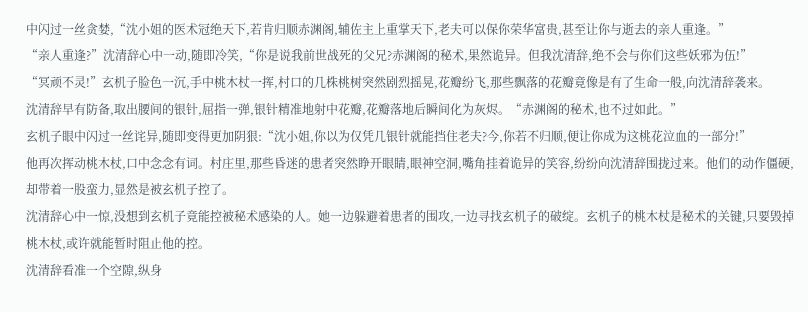中闪过一丝贪婪,“沈小姐的医术冠绝天下,若肯归顺赤渊阁,辅佐主上重掌天下,老夫可以保你荣华富贵,甚至让你与逝去的亲人重逢。”
“亲人重逢?”沈清辞心中一动,随即冷笑,“你是说我前世战死的父兄?赤渊阁的秘术,果然诡异。但我沈清辞,绝不会与你们这些妖邪为伍!”
“冥顽不灵!”玄机子脸色一沉,手中桃木杖一挥,村口的几株桃树突然剧烈摇晃,花瓣纷飞,那些飘落的花瓣竟像是有了生命一般,向沈清辞袭来。
沈清辞早有防备,取出腰间的银针,屈指一弹,银针精准地射中花瓣,花瓣落地后瞬间化为灰烬。“赤渊阁的秘术,也不过如此。”
玄机子眼中闪过一丝诧异,随即变得更加阴狠:“沈小姐,你以为仅凭几银针就能挡住老夫?今,你若不归顺,便让你成为这桃花泣血的一部分!”
他再次挥动桃木杖,口中念念有词。村庄里,那些昏迷的患者突然睁开眼睛,眼神空洞,嘴角挂着诡异的笑容,纷纷向沈清辞围拢过来。他们的动作僵硬,却带着一股蛮力,显然是被玄机子控了。
沈清辞心中一惊,没想到玄机子竟能控被秘术感染的人。她一边躲避着患者的围攻,一边寻找玄机子的破绽。玄机子的桃木杖是秘术的关键,只要毁掉桃木杖,或许就能暂时阻止他的控。
沈清辞看准一个空隙,纵身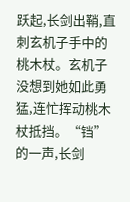跃起,长剑出鞘,直刺玄机子手中的桃木杖。玄机子没想到她如此勇猛,连忙挥动桃木杖抵挡。“铛”的一声,长剑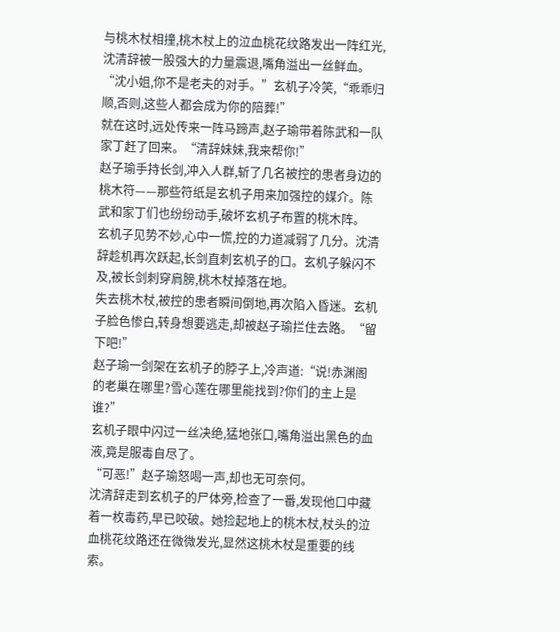与桃木杖相撞,桃木杖上的泣血桃花纹路发出一阵红光,沈清辞被一股强大的力量震退,嘴角溢出一丝鲜血。
“沈小姐,你不是老夫的对手。”玄机子冷笑,“乖乖归顺,否则,这些人都会成为你的陪葬!”
就在这时,远处传来一阵马蹄声,赵子瑜带着陈武和一队家丁赶了回来。“清辞妹妹,我来帮你!”
赵子瑜手持长剑,冲入人群,斩了几名被控的患者身边的桃木符——那些符纸是玄机子用来加强控的媒介。陈武和家丁们也纷纷动手,破坏玄机子布置的桃木阵。
玄机子见势不妙,心中一慌,控的力道减弱了几分。沈清辞趁机再次跃起,长剑直刺玄机子的口。玄机子躲闪不及,被长剑刺穿肩膀,桃木杖掉落在地。
失去桃木杖,被控的患者瞬间倒地,再次陷入昏迷。玄机子脸色惨白,转身想要逃走,却被赵子瑜拦住去路。“留下吧!”
赵子瑜一剑架在玄机子的脖子上,冷声道:“说!赤渊阁的老巢在哪里?雪心莲在哪里能找到?你们的主上是谁?”
玄机子眼中闪过一丝决绝,猛地张口,嘴角溢出黑色的血液,竟是服毒自尽了。
“可恶!”赵子瑜怒喝一声,却也无可奈何。
沈清辞走到玄机子的尸体旁,检查了一番,发现他口中藏着一枚毒药,早已咬破。她捡起地上的桃木杖,杖头的泣血桃花纹路还在微微发光,显然这桃木杖是重要的线索。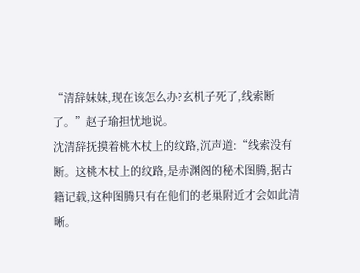“清辞妹妹,现在该怎么办?玄机子死了,线索断了。”赵子瑜担忧地说。
沈清辞抚摸着桃木杖上的纹路,沉声道:“线索没有断。这桃木杖上的纹路,是赤渊阁的秘术图腾,据古籍记载,这种图腾只有在他们的老巢附近才会如此清晰。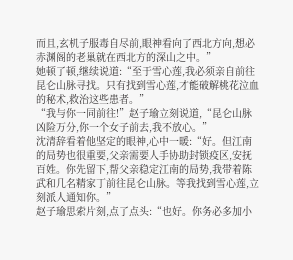而且,玄机子服毒自尽前,眼神看向了西北方向,想必赤渊阁的老巢就在西北方的深山之中。”
她顿了顿,继续说道:“至于雪心莲,我必须亲自前往昆仑山脉寻找。只有找到雪心莲,才能破解桃花泣血的秘术,救治这些患者。”
“我与你一同前往!”赵子瑜立刻说道,“昆仑山脉凶险万分,你一个女子前去,我不放心。”
沈清辞看着他坚定的眼神,心中一暖:“好。但江南的局势也很重要,父亲需要人手协助封锁疫区,安抚百姓。你先留下,帮父亲稳定江南的局势,我带着陈武和几名精家丁前往昆仑山脉。等我找到雪心莲,立刻派人通知你。”
赵子瑜思索片刻,点了点头:“也好。你务必多加小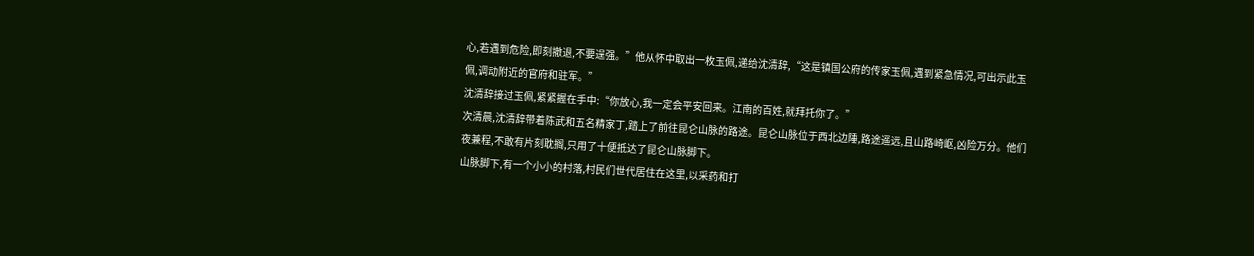心,若遇到危险,即刻撤退,不要逞强。”他从怀中取出一枚玉佩,递给沈清辞,“这是镇国公府的传家玉佩,遇到紧急情况,可出示此玉佩,调动附近的官府和驻军。”
沈清辞接过玉佩,紧紧握在手中:“你放心,我一定会平安回来。江南的百姓,就拜托你了。”
次清晨,沈清辞带着陈武和五名精家丁,踏上了前往昆仑山脉的路途。昆仑山脉位于西北边陲,路途遥远,且山路崎岖,凶险万分。他们夜兼程,不敢有片刻耽搁,只用了十便抵达了昆仑山脉脚下。
山脉脚下,有一个小小的村落,村民们世代居住在这里,以采药和打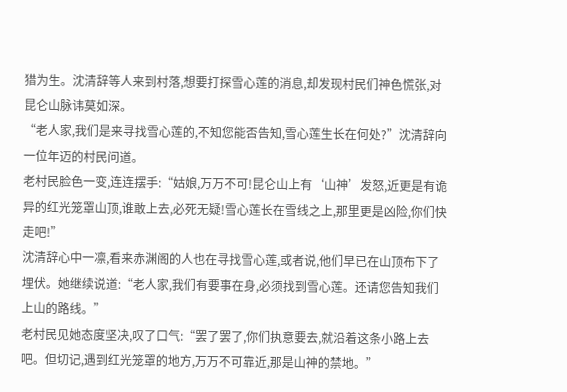猎为生。沈清辞等人来到村落,想要打探雪心莲的消息,却发现村民们神色慌张,对昆仑山脉讳莫如深。
“老人家,我们是来寻找雪心莲的,不知您能否告知,雪心莲生长在何处?”沈清辞向一位年迈的村民问道。
老村民脸色一变,连连摆手:“姑娘,万万不可!昆仑山上有‘山神’发怒,近更是有诡异的红光笼罩山顶,谁敢上去,必死无疑!雪心莲长在雪线之上,那里更是凶险,你们快走吧!”
沈清辞心中一凛,看来赤渊阁的人也在寻找雪心莲,或者说,他们早已在山顶布下了埋伏。她继续说道:“老人家,我们有要事在身,必须找到雪心莲。还请您告知我们上山的路线。”
老村民见她态度坚决,叹了口气:“罢了罢了,你们执意要去,就沿着这条小路上去吧。但切记,遇到红光笼罩的地方,万万不可靠近,那是山神的禁地。”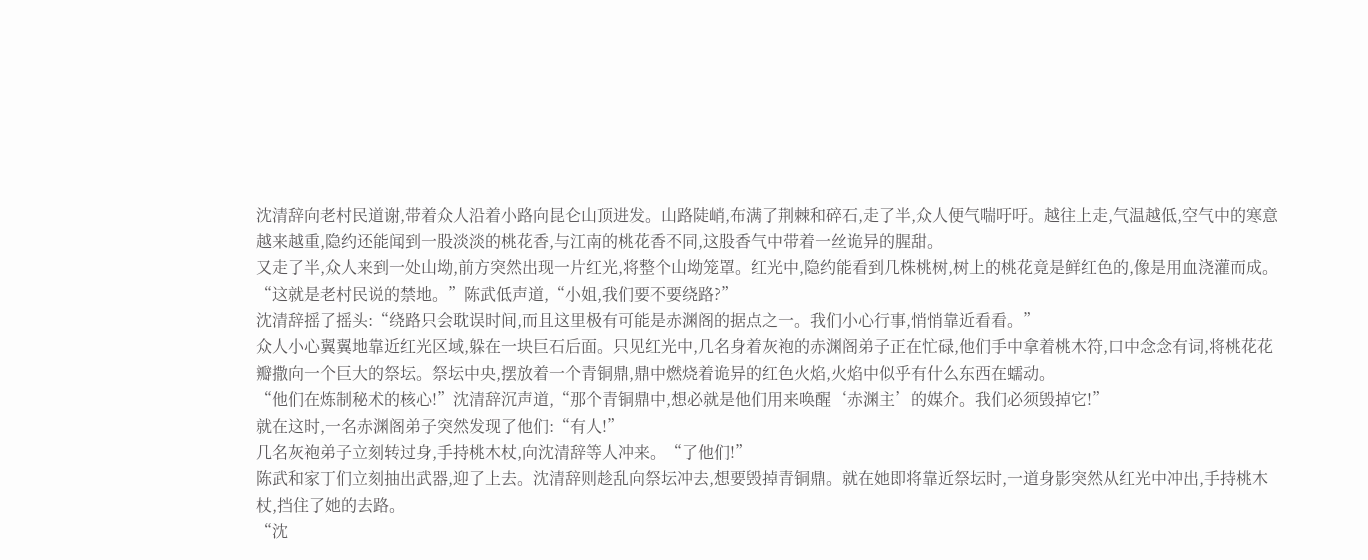沈清辞向老村民道谢,带着众人沿着小路向昆仑山顶进发。山路陡峭,布满了荆棘和碎石,走了半,众人便气喘吁吁。越往上走,气温越低,空气中的寒意越来越重,隐约还能闻到一股淡淡的桃花香,与江南的桃花香不同,这股香气中带着一丝诡异的腥甜。
又走了半,众人来到一处山坳,前方突然出现一片红光,将整个山坳笼罩。红光中,隐约能看到几株桃树,树上的桃花竟是鲜红色的,像是用血浇灌而成。
“这就是老村民说的禁地。”陈武低声道,“小姐,我们要不要绕路?”
沈清辞摇了摇头:“绕路只会耽误时间,而且这里极有可能是赤渊阁的据点之一。我们小心行事,悄悄靠近看看。”
众人小心翼翼地靠近红光区域,躲在一块巨石后面。只见红光中,几名身着灰袍的赤渊阁弟子正在忙碌,他们手中拿着桃木符,口中念念有词,将桃花花瓣撒向一个巨大的祭坛。祭坛中央,摆放着一个青铜鼎,鼎中燃烧着诡异的红色火焰,火焰中似乎有什么东西在蠕动。
“他们在炼制秘术的核心!”沈清辞沉声道,“那个青铜鼎中,想必就是他们用来唤醒‘赤渊主’的媒介。我们必须毁掉它!”
就在这时,一名赤渊阁弟子突然发现了他们:“有人!”
几名灰袍弟子立刻转过身,手持桃木杖,向沈清辞等人冲来。“了他们!”
陈武和家丁们立刻抽出武器,迎了上去。沈清辞则趁乱向祭坛冲去,想要毁掉青铜鼎。就在她即将靠近祭坛时,一道身影突然从红光中冲出,手持桃木杖,挡住了她的去路。
“沈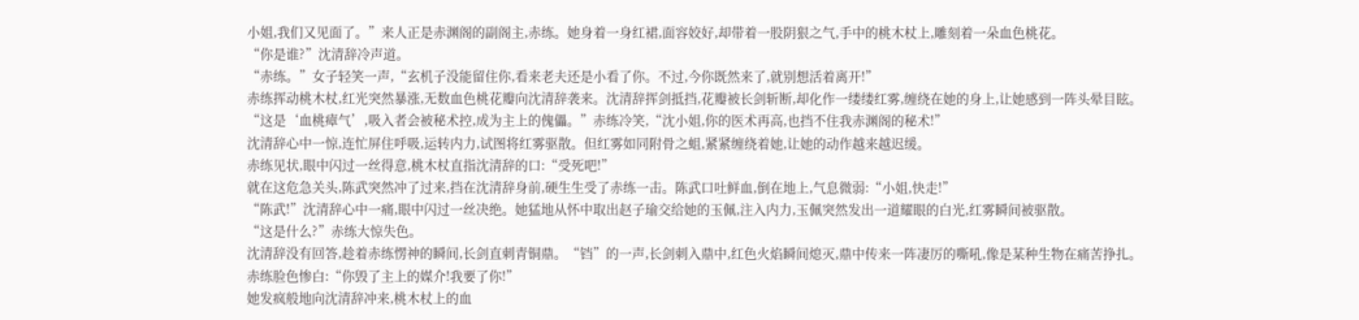小姐,我们又见面了。”来人正是赤渊阁的副阁主,赤练。她身着一身红裙,面容姣好,却带着一股阴狠之气,手中的桃木杖上,雕刻着一朵血色桃花。
“你是谁?”沈清辞冷声道。
“赤练。”女子轻笑一声,“玄机子没能留住你,看来老夫还是小看了你。不过,今你既然来了,就别想活着离开!”
赤练挥动桃木杖,红光突然暴涨,无数血色桃花瓣向沈清辞袭来。沈清辞挥剑抵挡,花瓣被长剑斩断,却化作一缕缕红雾,缠绕在她的身上,让她感到一阵头晕目眩。
“这是‘血桃瘴气’,吸入者会被秘术控,成为主上的傀儡。”赤练冷笑,“沈小姐,你的医术再高,也挡不住我赤渊阁的秘术!”
沈清辞心中一惊,连忙屏住呼吸,运转内力,试图将红雾驱散。但红雾如同附骨之蛆,紧紧缠绕着她,让她的动作越来越迟缓。
赤练见状,眼中闪过一丝得意,桃木杖直指沈清辞的口:“受死吧!”
就在这危急关头,陈武突然冲了过来,挡在沈清辞身前,硬生生受了赤练一击。陈武口吐鲜血,倒在地上,气息微弱:“小姐,快走!”
“陈武!”沈清辞心中一痛,眼中闪过一丝决绝。她猛地从怀中取出赵子瑜交给她的玉佩,注入内力,玉佩突然发出一道耀眼的白光,红雾瞬间被驱散。
“这是什么?”赤练大惊失色。
沈清辞没有回答,趁着赤练愣神的瞬间,长剑直刺青铜鼎。“铛”的一声,长剑刺入鼎中,红色火焰瞬间熄灭,鼎中传来一阵凄厉的嘶吼,像是某种生物在痛苦挣扎。
赤练脸色惨白:“你毁了主上的媒介!我要了你!”
她发疯般地向沈清辞冲来,桃木杖上的血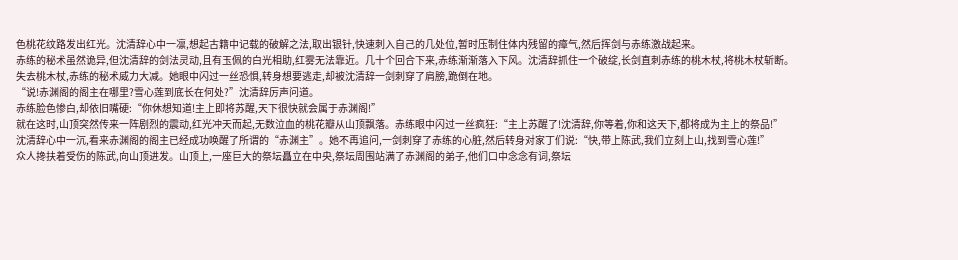色桃花纹路发出红光。沈清辞心中一凛,想起古籍中记载的破解之法,取出银针,快速刺入自己的几处位,暂时压制住体内残留的瘴气,然后挥剑与赤练激战起来。
赤练的秘术虽然诡异,但沈清辞的剑法灵动,且有玉佩的白光相助,红雾无法靠近。几十个回合下来,赤练渐渐落入下风。沈清辞抓住一个破绽,长剑直刺赤练的桃木杖,将桃木杖斩断。
失去桃木杖,赤练的秘术威力大减。她眼中闪过一丝恐惧,转身想要逃走,却被沈清辞一剑刺穿了肩膀,跪倒在地。
“说!赤渊阁的阁主在哪里?雪心莲到底长在何处?”沈清辞厉声问道。
赤练脸色惨白,却依旧嘴硬:“你休想知道!主上即将苏醒,天下很快就会属于赤渊阁!”
就在这时,山顶突然传来一阵剧烈的震动,红光冲天而起,无数泣血的桃花瓣从山顶飘落。赤练眼中闪过一丝疯狂:“主上苏醒了!沈清辞,你等着,你和这天下,都将成为主上的祭品!”
沈清辞心中一沉,看来赤渊阁的阁主已经成功唤醒了所谓的“赤渊主”。她不再追问,一剑刺穿了赤练的心脏,然后转身对家丁们说:“快,带上陈武,我们立刻上山,找到雪心莲!”
众人搀扶着受伤的陈武,向山顶进发。山顶上,一座巨大的祭坛矗立在中央,祭坛周围站满了赤渊阁的弟子,他们口中念念有词,祭坛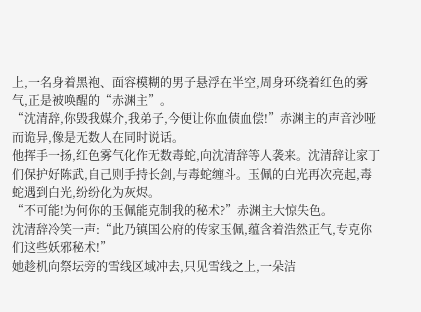上,一名身着黑袍、面容模糊的男子悬浮在半空,周身环绕着红色的雾气,正是被唤醒的“赤渊主”。
“沈清辞,你毁我媒介,我弟子,今便让你血债血偿!”赤渊主的声音沙哑而诡异,像是无数人在同时说话。
他挥手一扬,红色雾气化作无数毒蛇,向沈清辞等人袭来。沈清辞让家丁们保护好陈武,自己则手持长剑,与毒蛇缠斗。玉佩的白光再次亮起,毒蛇遇到白光,纷纷化为灰烬。
“不可能!为何你的玉佩能克制我的秘术?”赤渊主大惊失色。
沈清辞冷笑一声:“此乃镇国公府的传家玉佩,蕴含着浩然正气,专克你们这些妖邪秘术!”
她趁机向祭坛旁的雪线区域冲去,只见雪线之上,一朵洁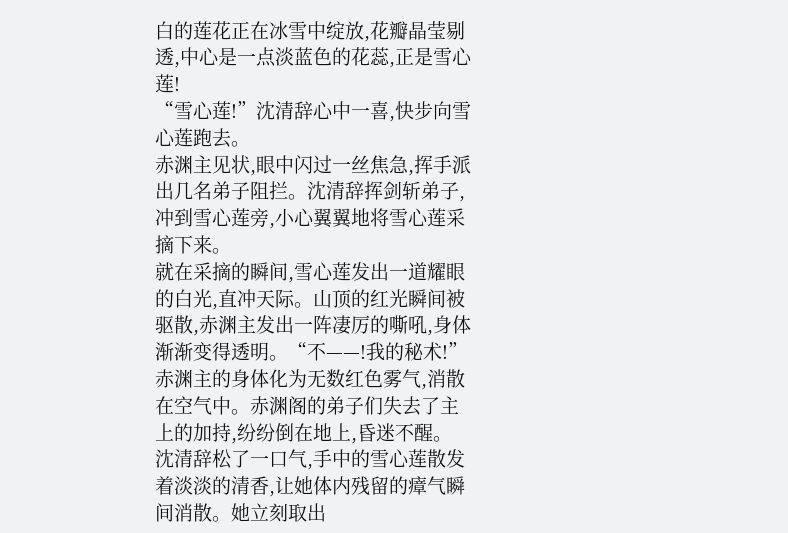白的莲花正在冰雪中绽放,花瓣晶莹剔透,中心是一点淡蓝色的花蕊,正是雪心莲!
“雪心莲!”沈清辞心中一喜,快步向雪心莲跑去。
赤渊主见状,眼中闪过一丝焦急,挥手派出几名弟子阻拦。沈清辞挥剑斩弟子,冲到雪心莲旁,小心翼翼地将雪心莲采摘下来。
就在采摘的瞬间,雪心莲发出一道耀眼的白光,直冲天际。山顶的红光瞬间被驱散,赤渊主发出一阵凄厉的嘶吼,身体渐渐变得透明。“不——!我的秘术!”
赤渊主的身体化为无数红色雾气,消散在空气中。赤渊阁的弟子们失去了主上的加持,纷纷倒在地上,昏迷不醒。
沈清辞松了一口气,手中的雪心莲散发着淡淡的清香,让她体内残留的瘴气瞬间消散。她立刻取出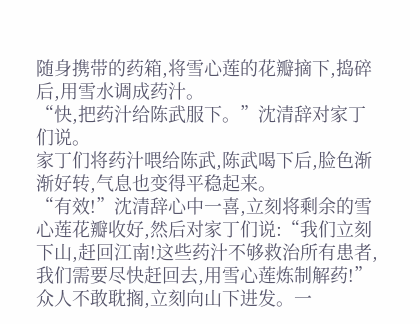随身携带的药箱,将雪心莲的花瓣摘下,捣碎后,用雪水调成药汁。
“快,把药汁给陈武服下。”沈清辞对家丁们说。
家丁们将药汁喂给陈武,陈武喝下后,脸色渐渐好转,气息也变得平稳起来。
“有效!”沈清辞心中一喜,立刻将剩余的雪心莲花瓣收好,然后对家丁们说:“我们立刻下山,赶回江南!这些药汁不够救治所有患者,我们需要尽快赶回去,用雪心莲炼制解药!”
众人不敢耽搁,立刻向山下进发。一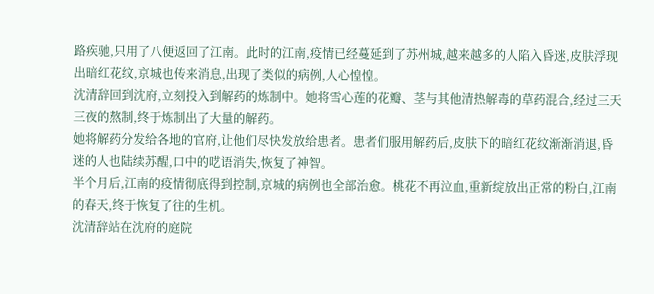路疾驰,只用了八便返回了江南。此时的江南,疫情已经蔓延到了苏州城,越来越多的人陷入昏迷,皮肤浮现出暗红花纹,京城也传来消息,出现了类似的病例,人心惶惶。
沈清辞回到沈府,立刻投入到解药的炼制中。她将雪心莲的花瓣、茎与其他清热解毒的草药混合,经过三天三夜的熬制,终于炼制出了大量的解药。
她将解药分发给各地的官府,让他们尽快发放给患者。患者们服用解药后,皮肤下的暗红花纹渐渐消退,昏迷的人也陆续苏醒,口中的呓语消失,恢复了神智。
半个月后,江南的疫情彻底得到控制,京城的病例也全部治愈。桃花不再泣血,重新绽放出正常的粉白,江南的春天,终于恢复了往的生机。
沈清辞站在沈府的庭院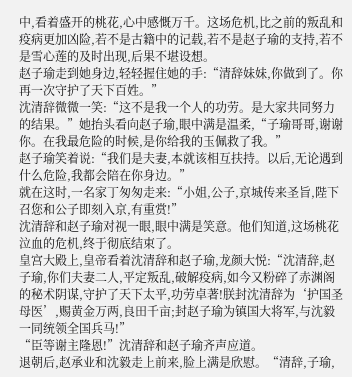中,看着盛开的桃花,心中感慨万千。这场危机,比之前的叛乱和疫病更加凶险,若不是古籍中的记载,若不是赵子瑜的支持,若不是雪心莲的及时出现,后果不堪设想。
赵子瑜走到她身边,轻轻握住她的手:“清辞妹妹,你做到了。你再一次守护了天下百姓。”
沈清辞微微一笑:“这不是我一个人的功劳。是大家共同努力的结果。”她抬头看向赵子瑜,眼中满是温柔,“子瑜哥哥,谢谢你。在我最危险的时候,是你给我的玉佩救了我。”
赵子瑜笑着说:“我们是夫妻,本就该相互扶持。以后,无论遇到什么危险,我都会陪在你身边。”
就在这时,一名家丁匆匆走来:“小姐,公子,京城传来圣旨,陛下召您和公子即刻入京,有重赏!”
沈清辞和赵子瑜对视一眼,眼中满是笑意。他们知道,这场桃花泣血的危机,终于彻底结束了。
皇宫大殿上,皇帝看着沈清辞和赵子瑜,龙颜大悦:“沈清辞,赵子瑜,你们夫妻二人,平定叛乱,破解疫病,如今又粉碎了赤渊阁的秘术阴谋,守护了天下太平,功劳卓著!朕封沈清辞为‘护国圣母医’,赐黄金万两,良田千亩;封赵子瑜为镇国大将军,与沈毅一同统领全国兵马!”
“臣等谢主隆恩!”沈清辞和赵子瑜齐声应道。
退朝后,赵承业和沈毅走上前来,脸上满是欣慰。“清辞,子瑜,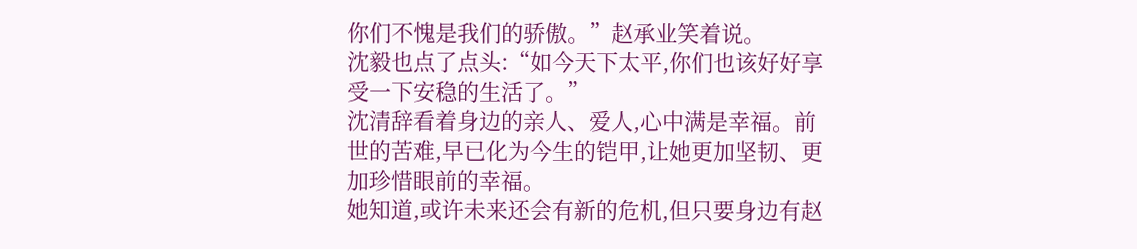你们不愧是我们的骄傲。”赵承业笑着说。
沈毅也点了点头:“如今天下太平,你们也该好好享受一下安稳的生活了。”
沈清辞看着身边的亲人、爱人,心中满是幸福。前世的苦难,早已化为今生的铠甲,让她更加坚韧、更加珍惜眼前的幸福。
她知道,或许未来还会有新的危机,但只要身边有赵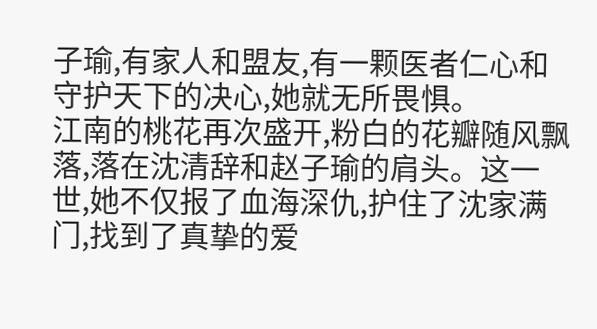子瑜,有家人和盟友,有一颗医者仁心和守护天下的决心,她就无所畏惧。
江南的桃花再次盛开,粉白的花瓣随风飘落,落在沈清辞和赵子瑜的肩头。这一世,她不仅报了血海深仇,护住了沈家满门,找到了真挚的爱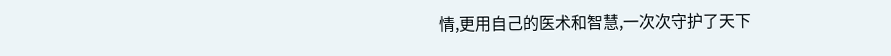情,更用自己的医术和智慧,一次次守护了天下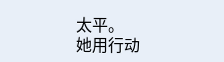太平。
她用行动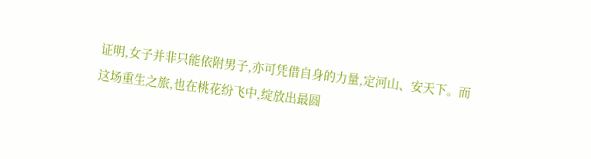证明,女子并非只能依附男子,亦可凭借自身的力量,定河山、安天下。而这场重生之旅,也在桃花纷飞中,绽放出最圆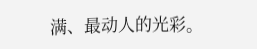满、最动人的光彩。